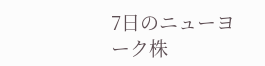7日のニューヨーク株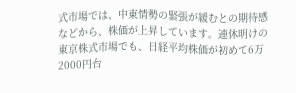式市場では、中東情勢の緊張が緩むとの期待感などから、株価が上昇しています。連休明けの東京株式市場でも、日経平均株価が初めて6万2000円台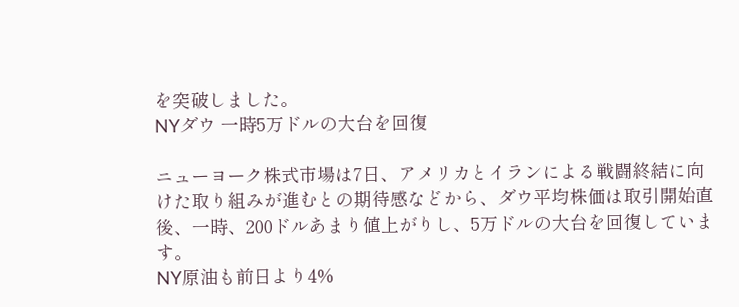を突破しました。
NYダウ 一時5万ドルの大台を回復

ニューヨーク株式市場は7日、アメリカとイランによる戦闘終結に向けた取り組みが進むとの期待感などから、ダウ平均株価は取引開始直後、一時、200ドルあまり値上がりし、5万ドルの大台を回復しています。
NY原油も前日より4%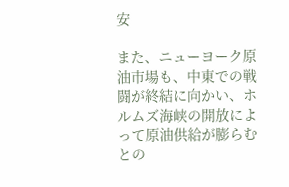安

また、ニューヨーク原油市場も、中東での戦闘が終結に向かい、ホルムズ海峡の開放によって原油供給が膨らむとの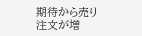期待から売り注文が増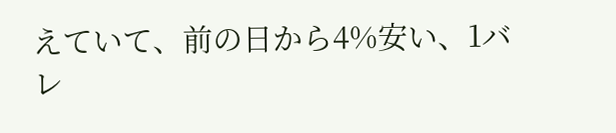えていて、前の日から4%安い、1バレ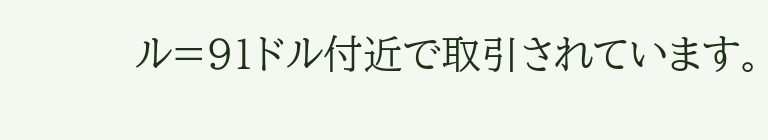ル=91ドル付近で取引されています。